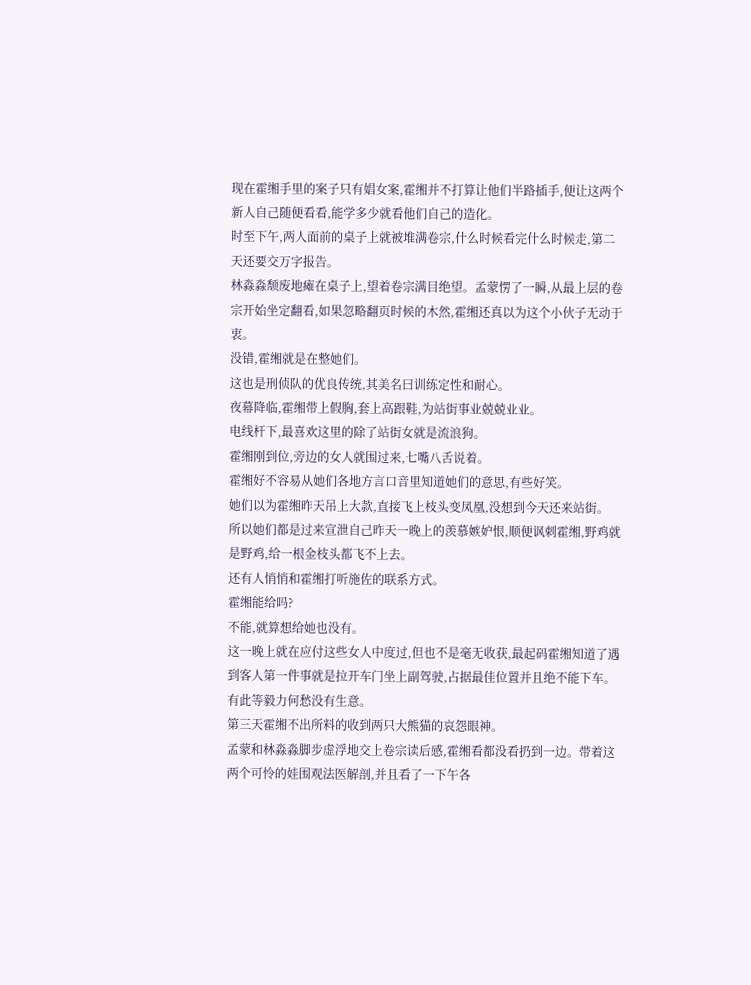现在霍缃手里的案子只有娼女案,霍缃并不打算让他们半路插手,便让这两个新人自己随便看看,能学多少就看他们自己的造化。
时至下午,两人面前的桌子上就被堆满卷宗,什么时候看完什么时候走,第二天还要交万字报告。
林淼淼颓废地瘫在桌子上,望着卷宗满目绝望。孟蒙愣了一瞬,从最上层的卷宗开始坐定翻看,如果忽略翻页时候的木然,霍缃还真以为这个小伙子无动于衷。
没错,霍缃就是在整她们。
这也是刑侦队的优良传统,其美名曰训练定性和耐心。
夜幕降临,霍缃带上假胸,套上高跟鞋,为站街事业兢兢业业。
电线杆下,最喜欢这里的除了站街女就是流浪狗。
霍缃刚到位,旁边的女人就围过来,七嘴八舌说着。
霍缃好不容易从她们各地方言口音里知道她们的意思,有些好笑。
她们以为霍缃昨天吊上大款,直接飞上枝头变凤凰,没想到今天还来站街。
所以她们都是过来宣泄自己昨天一晚上的羡慕嫉妒恨,顺便讽刺霍缃,野鸡就是野鸡,给一根金枝头都飞不上去。
还有人悄悄和霍缃打听施佐的联系方式。
霍缃能给吗?
不能,就算想给她也没有。
这一晚上就在应付这些女人中度过,但也不是毫无收获,最起码霍缃知道了遇到客人第一件事就是拉开车门坐上副驾驶,占据最佳位置并且绝不能下车。
有此等毅力何愁没有生意。
第三天霍缃不出所料的收到两只大熊猫的哀怨眼神。
孟蒙和林淼淼脚步虚浮地交上卷宗读后感,霍缃看都没看扔到一边。带着这两个可怜的娃围观法医解剖,并且看了一下午各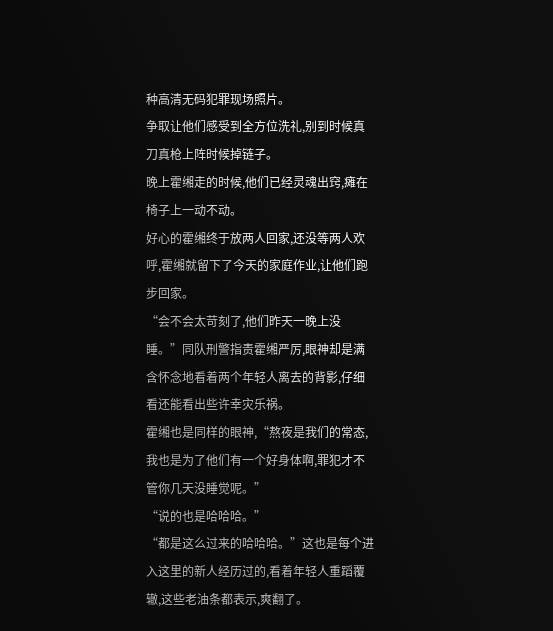种高清无码犯罪现场照片。
争取让他们感受到全方位洗礼,别到时候真刀真枪上阵时候掉链子。
晚上霍缃走的时候,他们已经灵魂出窍,瘫在椅子上一动不动。
好心的霍缃终于放两人回家,还没等两人欢呼,霍缃就留下了今天的家庭作业,让他们跑步回家。
“会不会太苛刻了,他们昨天一晚上没睡。”同队刑警指责霍缃严厉,眼神却是满含怀念地看着两个年轻人离去的背影,仔细看还能看出些许幸灾乐祸。
霍缃也是同样的眼神,“熬夜是我们的常态,我也是为了他们有一个好身体啊,罪犯才不管你几天没睡觉呢。”
“说的也是哈哈哈。”
“都是这么过来的哈哈哈。”这也是每个进入这里的新人经历过的,看着年轻人重蹈覆辙,这些老油条都表示,爽翻了。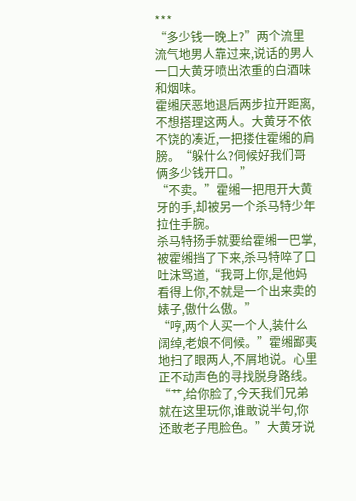***
“多少钱一晚上?”两个流里流气地男人靠过来,说话的男人一口大黄牙喷出浓重的白酒味和烟味。
霍缃厌恶地退后两步拉开距离,不想搭理这两人。大黄牙不依不饶的凑近,一把搂住霍缃的肩膀。“躲什么?伺候好我们哥俩多少钱开口。”
“不卖。”霍缃一把甩开大黄牙的手,却被另一个杀马特少年拉住手腕。
杀马特扬手就要给霍缃一巴掌,被霍缃挡了下来,杀马特啐了口吐沫骂道,“我哥上你,是他妈看得上你,不就是一个出来卖的婊子,傲什么傲。”
“哼,两个人买一个人,装什么阔绰,老娘不伺候。”霍缃鄙夷地扫了眼两人,不屑地说。心里正不动声色的寻找脱身路线。
“艹,给你脸了,今天我们兄弟就在这里玩你,谁敢说半句,你还敢老子甩脸色。”大黄牙说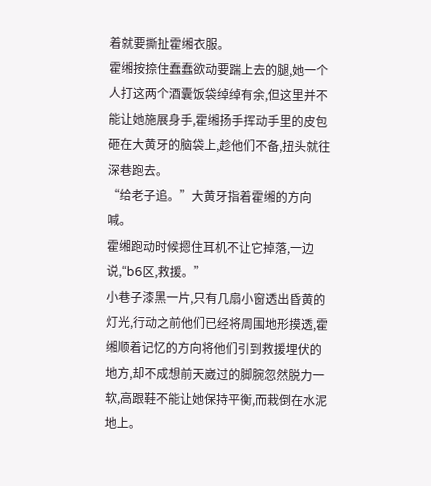着就要撕扯霍缃衣服。
霍缃按捺住蠢蠢欲动要踹上去的腿,她一个人打这两个酒囊饭袋绰绰有余,但这里并不能让她施展身手,霍缃扬手挥动手里的皮包砸在大黄牙的脑袋上,趁他们不备,扭头就往深巷跑去。
“给老子追。”大黄牙指着霍缃的方向喊。
霍缃跑动时候摁住耳机不让它掉落,一边说,“b6区,救援。”
小巷子漆黑一片,只有几扇小窗透出昏黄的灯光,行动之前他们已经将周围地形摸透,霍缃顺着记忆的方向将他们引到救援埋伏的地方,却不成想前天崴过的脚腕忽然脱力一软,高跟鞋不能让她保持平衡,而栽倒在水泥地上。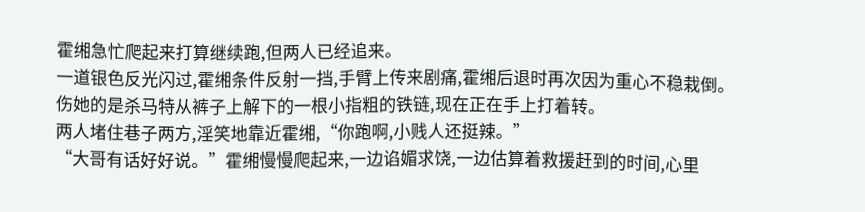霍缃急忙爬起来打算继续跑,但两人已经追来。
一道银色反光闪过,霍缃条件反射一挡,手臂上传来剧痛,霍缃后退时再次因为重心不稳栽倒。
伤她的是杀马特从裤子上解下的一根小指粗的铁链,现在正在手上打着转。
两人堵住巷子两方,淫笑地靠近霍缃,“你跑啊,小贱人还挺辣。”
“大哥有话好好说。”霍缃慢慢爬起来,一边谄媚求饶,一边估算着救援赶到的时间,心里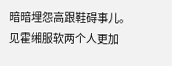暗暗埋怨高跟鞋碍事儿。
见霍缃服软两个人更加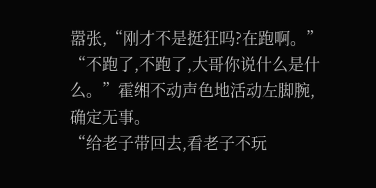嚣张,“刚才不是挺狂吗?在跑啊。”
“不跑了,不跑了,大哥你说什么是什么。”霍缃不动声色地活动左脚腕,确定无事。
“给老子带回去,看老子不玩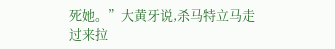死她。”大黄牙说,杀马特立马走过来拉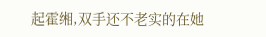起霍缃,双手还不老实的在她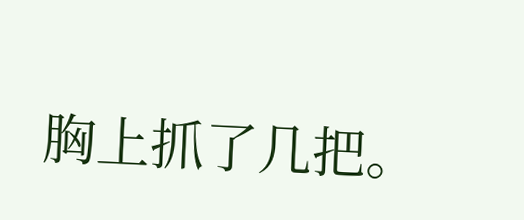胸上抓了几把。